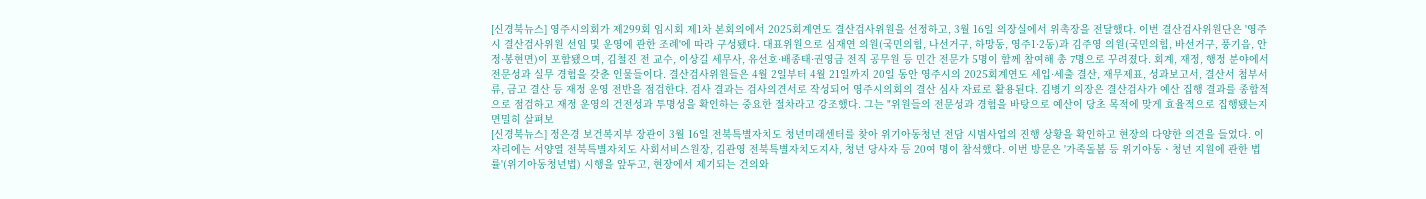[신경북뉴스] 영주시의회가 제299회 임시회 제1차 본회의에서 2025회계연도 결산검사위원을 선정하고, 3월 16일 의장실에서 위촉장을 전달했다. 이번 결산검사위원단은 '영주시 결산검사위원 선임 및 운영에 관한 조례'에 따라 구성됐다. 대표위원으로 심재연 의원(국민의힘, 나선거구, 하망동, 영주1·2동)과 김주영 의원(국민의힘, 바선거구, 풍기읍, 안정·봉현면)이 포함됐으며, 김철진 전 교수, 이상길 세무사, 유선호·배종태·권영금 전직 공무원 등 민간 전문가 5명이 함께 참여해 총 7명으로 꾸려졌다. 회계, 재정, 행정 분야에서 전문성과 실무 경험을 갖춘 인물들이다. 결산검사위원들은 4월 2일부터 4월 21일까지 20일 동안 영주시의 2025회계연도 세입·세출 결산, 재무제표, 성과보고서, 결산서 첨부서류, 금고 결산 등 재정 운영 전반을 점검한다. 검사 결과는 검사의견서로 작성되어 영주시의회의 결산 심사 자료로 활용된다. 김병기 의장은 결산검사가 예산 집행 결과를 종합적으로 점검하고 재정 운영의 건전성과 투명성을 확인하는 중요한 절차라고 강조했다. 그는 "위원들의 전문성과 경험을 바탕으로 예산이 당초 목적에 맞게 효율적으로 집행됐는지 면밀히 살펴보
[신경북뉴스] 정은경 보건복지부 장관이 3월 16일 전북특별자치도 청년미래센터를 찾아 위기아동청년 전담 시범사업의 진행 상황을 확인하고 현장의 다양한 의견을 들었다. 이 자리에는 서양열 전북특별자치도 사회서비스원장, 김관영 전북특별자치도지사, 청년 당사자 등 20여 명이 참석했다. 이번 방문은 '가족돌봄 등 위기아동ㆍ청년 지원에 관한 법률'(위기아동청년법) 시행을 앞두고, 현장에서 제기되는 건의와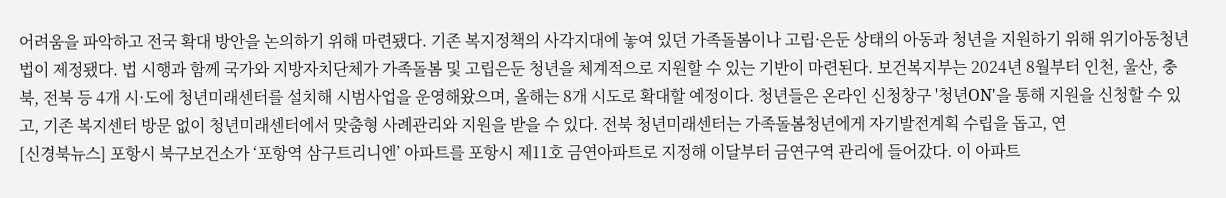어려움을 파악하고 전국 확대 방안을 논의하기 위해 마련됐다. 기존 복지정책의 사각지대에 놓여 있던 가족돌봄이나 고립·은둔 상태의 아동과 청년을 지원하기 위해 위기아동청년법이 제정됐다. 법 시행과 함께 국가와 지방자치단체가 가족돌봄 및 고립은둔 청년을 체계적으로 지원할 수 있는 기반이 마련된다. 보건복지부는 2024년 8월부터 인천, 울산, 충북, 전북 등 4개 시·도에 청년미래센터를 설치해 시범사업을 운영해왔으며, 올해는 8개 시도로 확대할 예정이다. 청년들은 온라인 신청창구 '청년ON'을 통해 지원을 신청할 수 있고, 기존 복지센터 방문 없이 청년미래센터에서 맞춤형 사례관리와 지원을 받을 수 있다. 전북 청년미래센터는 가족돌봄청년에게 자기발전계획 수립을 돕고, 연
[신경북뉴스] 포항시 북구보건소가 ‘포항역 삼구트리니엔’ 아파트를 포항시 제11호 금연아파트로 지정해 이달부터 금연구역 관리에 들어갔다. 이 아파트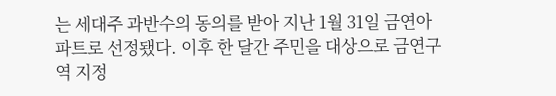는 세대주 과반수의 동의를 받아 지난 1월 31일 금연아파트로 선정됐다. 이후 한 달간 주민을 대상으로 금연구역 지정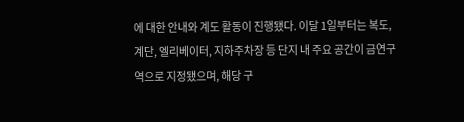에 대한 안내와 계도 활동이 진행됐다. 이달 1일부터는 복도, 계단, 엘리베이터, 지하주차장 등 단지 내 주요 공간이 금연구역으로 지정됐으며, 해당 구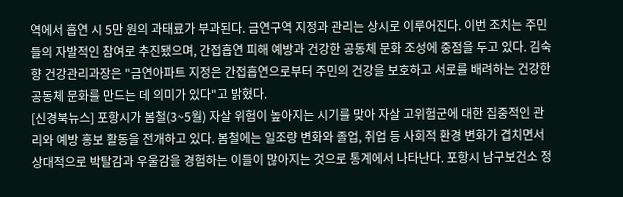역에서 흡연 시 5만 원의 과태료가 부과된다. 금연구역 지정과 관리는 상시로 이루어진다. 이번 조치는 주민들의 자발적인 참여로 추진됐으며, 간접흡연 피해 예방과 건강한 공동체 문화 조성에 중점을 두고 있다. 김숙향 건강관리과장은 "금연아파트 지정은 간접흡연으로부터 주민의 건강을 보호하고 서로를 배려하는 건강한 공동체 문화를 만드는 데 의미가 있다"고 밝혔다.
[신경북뉴스] 포항시가 봄철(3~5월) 자살 위험이 높아지는 시기를 맞아 자살 고위험군에 대한 집중적인 관리와 예방 홍보 활동을 전개하고 있다. 봄철에는 일조량 변화와 졸업, 취업 등 사회적 환경 변화가 겹치면서 상대적으로 박탈감과 우울감을 경험하는 이들이 많아지는 것으로 통계에서 나타난다. 포항시 남구보건소 정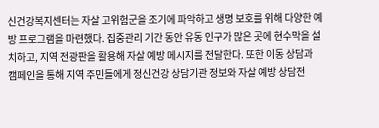신건강복지센터는 자살 고위험군을 조기에 파악하고 생명 보호를 위해 다양한 예방 프로그램을 마련했다. 집중관리 기간 동안 유동 인구가 많은 곳에 현수막을 설치하고, 지역 전광판을 활용해 자살 예방 메시지를 전달한다. 또한 이동 상담과 캠페인을 통해 지역 주민들에게 정신건강 상담기관 정보와 자살 예방 상담전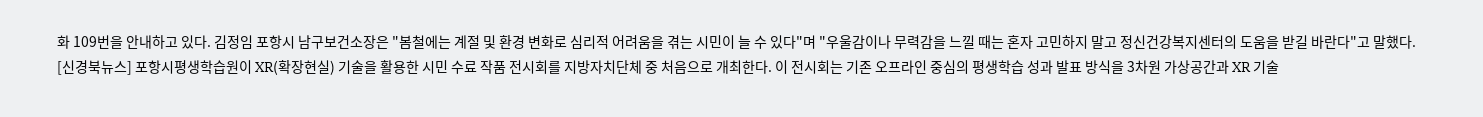화 109번을 안내하고 있다. 김정임 포항시 남구보건소장은 "봄철에는 계절 및 환경 변화로 심리적 어려움을 겪는 시민이 늘 수 있다"며 "우울감이나 무력감을 느낄 때는 혼자 고민하지 말고 정신건강복지센터의 도움을 받길 바란다"고 말했다.
[신경북뉴스] 포항시평생학습원이 XR(확장현실) 기술을 활용한 시민 수료 작품 전시회를 지방자치단체 중 처음으로 개최한다. 이 전시회는 기존 오프라인 중심의 평생학습 성과 발표 방식을 3차원 가상공간과 XR 기술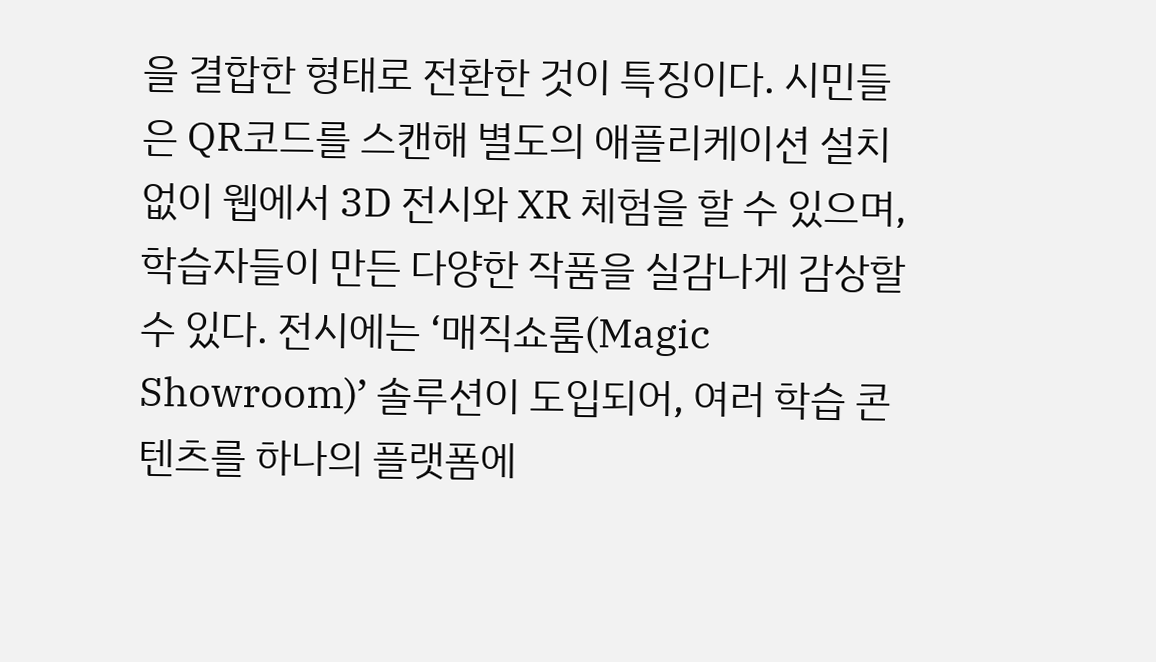을 결합한 형태로 전환한 것이 특징이다. 시민들은 QR코드를 스캔해 별도의 애플리케이션 설치 없이 웹에서 3D 전시와 XR 체험을 할 수 있으며, 학습자들이 만든 다양한 작품을 실감나게 감상할 수 있다. 전시에는 ‘매직쇼룸(Magic Showroom)’ 솔루션이 도입되어, 여러 학습 콘텐츠를 하나의 플랫폼에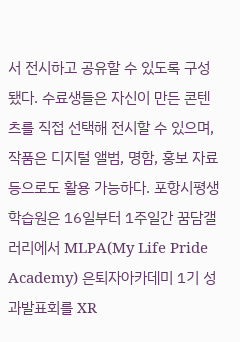서 전시하고 공유할 수 있도록 구성됐다. 수료생들은 자신이 만든 콘텐츠를 직접 선택해 전시할 수 있으며, 작품은 디지털 앨범, 명함, 홍보 자료 등으로도 활용 가능하다. 포항시평생학습원은 16일부터 1주일간 꿈담갤러리에서 MLPA(My Life Pride Academy) 은퇴자아카데미 1기 성과발표회를 XR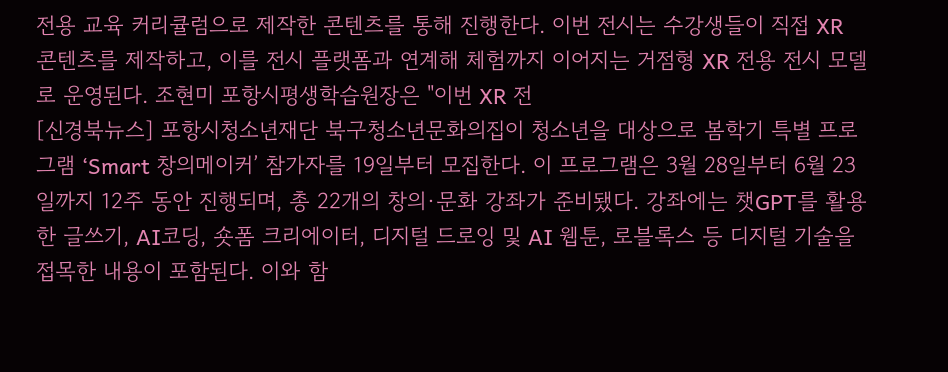전용 교육 커리큘럼으로 제작한 콘텐츠를 통해 진행한다. 이번 전시는 수강생들이 직접 XR 콘텐츠를 제작하고, 이를 전시 플랫폼과 연계해 체험까지 이어지는 거점형 XR 전용 전시 모델로 운영된다. 조현미 포항시평생학습원장은 "이번 XR 전
[신경북뉴스] 포항시청소년재단 북구청소년문화의집이 청소년을 대상으로 봄학기 특별 프로그램 ‘Smart 창의메이커’ 참가자를 19일부터 모집한다. 이 프로그램은 3월 28일부터 6월 23일까지 12주 동안 진행되며, 총 22개의 창의·문화 강좌가 준비됐다. 강좌에는 챗GPT를 활용한 글쓰기, AI코딩, 숏폼 크리에이터, 디지털 드로잉 및 AI 웹툰, 로블록스 등 디지털 기술을 접목한 내용이 포함된다. 이와 함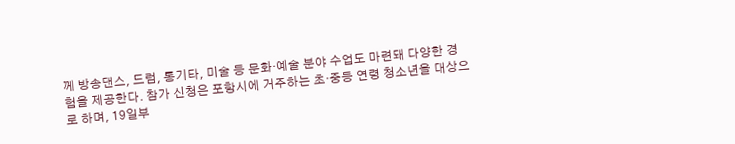께 방송댄스, 드럼, 통기타, 미술 등 문화·예술 분야 수업도 마련돼 다양한 경험을 제공한다. 참가 신청은 포항시에 거주하는 초·중등 연령 청소년을 대상으로 하며, 19일부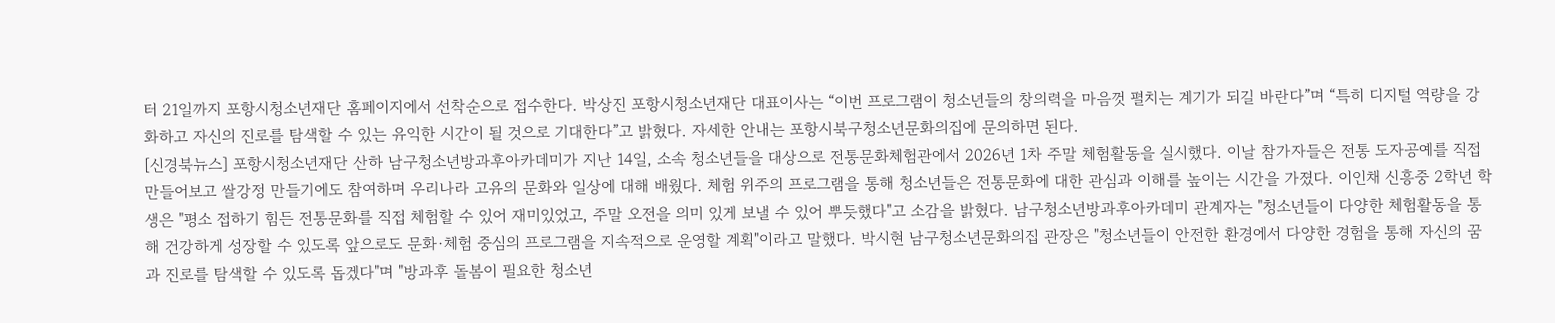터 21일까지 포항시청소년재단 홈페이지에서 선착순으로 접수한다. 박상진 포항시청소년재단 대표이사는 “이번 프로그램이 청소년들의 창의력을 마음껏 펼치는 계기가 되길 바란다”며 “특히 디지털 역량을 강화하고 자신의 진로를 탐색할 수 있는 유익한 시간이 될 것으로 기대한다”고 밝혔다. 자세한 안내는 포항시북구청소년문화의집에 문의하면 된다.
[신경북뉴스] 포항시청소년재단 산하 남구청소년방과후아카데미가 지난 14일, 소속 청소년들을 대상으로 전통문화체험관에서 2026년 1차 주말 체험활동을 실시했다. 이날 참가자들은 전통 도자공예를 직접 만들어보고 쌀강정 만들기에도 참여하며 우리나라 고유의 문화와 일상에 대해 배웠다. 체험 위주의 프로그램을 통해 청소년들은 전통문화에 대한 관심과 이해를 높이는 시간을 가졌다. 이인채 신흥중 2학년 학생은 "평소 접하기 힘든 전통문화를 직접 체험할 수 있어 재미있었고, 주말 오전을 의미 있게 보낼 수 있어 뿌듯했다"고 소감을 밝혔다. 남구청소년방과후아카데미 관계자는 "청소년들이 다양한 체험활동을 통해 건강하게 성장할 수 있도록 앞으로도 문화·체험 중심의 프로그램을 지속적으로 운영할 계획"이라고 말했다. 박시현 남구청소년문화의집 관장은 "청소년들이 안전한 환경에서 다양한 경험을 통해 자신의 꿈과 진로를 탐색할 수 있도록 돕겠다"며 "방과후 돌봄이 필요한 청소년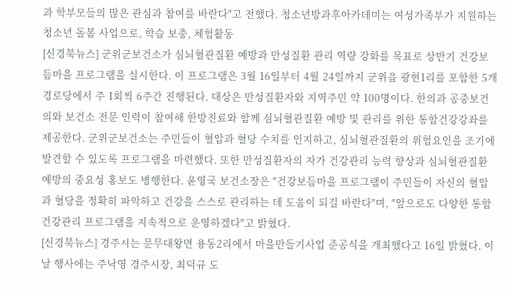과 학부모들의 많은 관심과 참여를 바란다"고 전했다. 청소년방과후아카데미는 여성가족부가 지원하는 청소년 돌봄 사업으로, 학습 보충, 체험활동
[신경북뉴스] 군위군보건소가 심뇌혈관질환 예방과 만성질환 관리 역량 강화를 목표로 상반기 건강보듬마을 프로그램을 실시한다. 이 프로그램은 3월 16일부터 4월 24일까지 군위읍 광현1리를 포함한 5개 경로당에서 주 1회씩 6주간 진행된다. 대상은 만성질환자와 지역주민 약 100명이다. 한의과 공중보건의와 보건소 전문 인력이 참여해 한방진료와 함께 심뇌혈관질환 예방 및 관리를 위한 통합건강강좌를 제공한다. 군위군보건소는 주민들이 혈압과 혈당 수치를 인지하고, 심뇌혈관질환의 위험요인을 조기에 발견할 수 있도록 프로그램을 마련했다. 또한 만성질환자의 자가 건강관리 능력 향상과 심뇌혈관질환 예방의 중요성 홍보도 병행한다. 윤영국 보건소장은 "건강보듬마을 프로그램이 주민들이 자신의 혈압과 혈당을 정확히 파악하고 건강을 스스로 관리하는 데 도움이 되길 바란다"며, "앞으로도 다양한 통합건강관리 프로그램을 지속적으로 운영하겠다"고 밝혔다.
[신경북뉴스] 경주시는 문무대왕면 용동2리에서 마을만들기사업 준공식을 개최했다고 16일 밝혔다. 이날 행사에는 주낙영 경주시장, 최덕규 도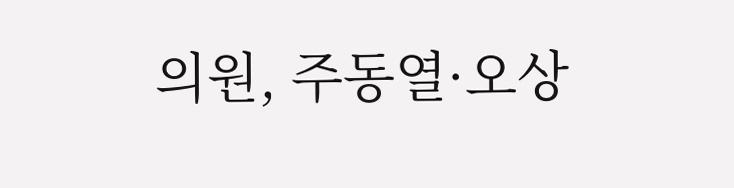의원, 주동열·오상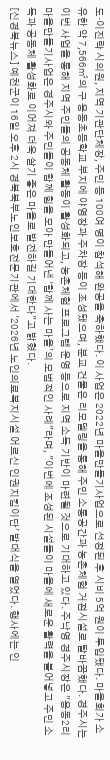도·이진락 시의원, 지역 기관단체장, 주민 등 100여 명이 참석해 완공을 축하했다. 이 사업은 2022년 마을만들기사업으로 선정된 후 시비 5억 원이 투입됐다. 마을회가 소유한 약 7,566㎡의 구 용동초등학교 부지에 야영장과 주차장 등이 조성됐으며, 분교 건물은 리모델링을 통해 주민 소통공간과 농촌체험 거점시설로 탈바꿈했다. 경주시는 이번 사업을 통해 지역 주민들의 공동체 활동이 활성화되고, 농촌체험 프로그램 운영 등으로 지역 소득 기반이 마련될 것으로 기대하고 있다. 주낙영 경주시장은 "용동2리 마을만들기사업은 경주시와 주민들이 함께 힘을 모아 만들어낸 '함께 사는 마을'의 모범적인 사례"라며, "이번에 조성된 시설들이 마을에 새로운 활력을 불어넣고 주민 소득과 공동체 활성화로 이어져 더욱 살기 좋은 마을로 발전하길 기대한다"고 밝혔다.
[신경북뉴스] 예천군이 16일 오후 2시 경북북부노인보호전문기관에서 '2026년 노인의료복지시설 어르신 인권지킴이단' 발대식을 열었다. 행사에는 인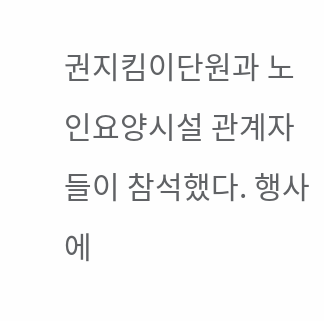권지킴이단원과 노인요양시설 관계자들이 참석했다. 행사에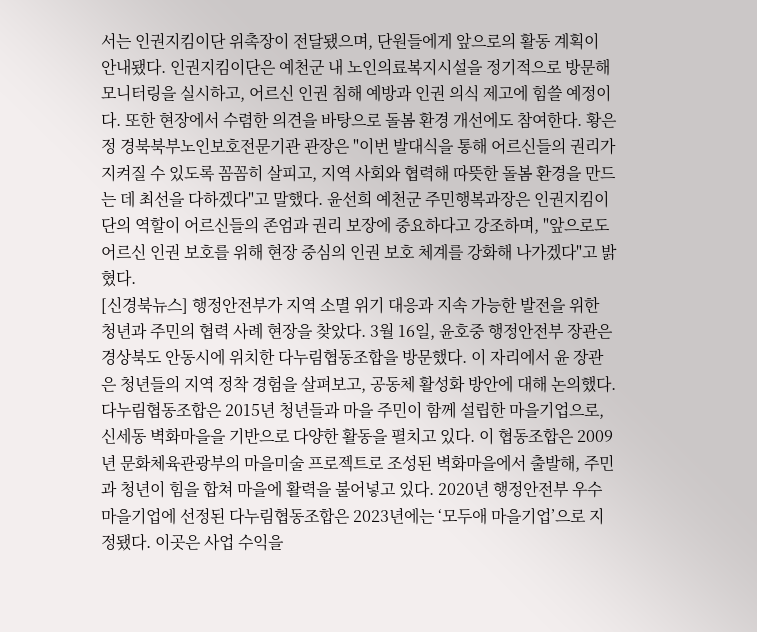서는 인권지킴이단 위촉장이 전달됐으며, 단원들에게 앞으로의 활동 계획이 안내됐다. 인권지킴이단은 예천군 내 노인의료복지시설을 정기적으로 방문해 모니터링을 실시하고, 어르신 인권 침해 예방과 인권 의식 제고에 힘쓸 예정이다. 또한 현장에서 수렴한 의견을 바탕으로 돌봄 환경 개선에도 참여한다. 황은정 경북북부노인보호전문기관 관장은 "이번 발대식을 통해 어르신들의 권리가 지켜질 수 있도록 꼼꼼히 살피고, 지역 사회와 협력해 따뜻한 돌봄 환경을 만드는 데 최선을 다하겠다"고 말했다. 윤선희 예천군 주민행복과장은 인권지킴이단의 역할이 어르신들의 존엄과 권리 보장에 중요하다고 강조하며, "앞으로도 어르신 인권 보호를 위해 현장 중심의 인권 보호 체계를 강화해 나가겠다"고 밝혔다.
[신경북뉴스] 행정안전부가 지역 소멸 위기 대응과 지속 가능한 발전을 위한 청년과 주민의 협력 사례 현장을 찾았다. 3월 16일, 윤호중 행정안전부 장관은 경상북도 안동시에 위치한 다누림협동조합을 방문했다. 이 자리에서 윤 장관은 청년들의 지역 정착 경험을 살펴보고, 공동체 활성화 방안에 대해 논의했다. 다누림협동조합은 2015년 청년들과 마을 주민이 함께 설립한 마을기업으로, 신세동 벽화마을을 기반으로 다양한 활동을 펼치고 있다. 이 협동조합은 2009년 문화체육관광부의 마을미술 프로젝트로 조성된 벽화마을에서 출발해, 주민과 청년이 힘을 합쳐 마을에 활력을 불어넣고 있다. 2020년 행정안전부 우수 마을기업에 선정된 다누림협동조합은 2023년에는 ‘모두애 마을기업’으로 지정됐다. 이곳은 사업 수익을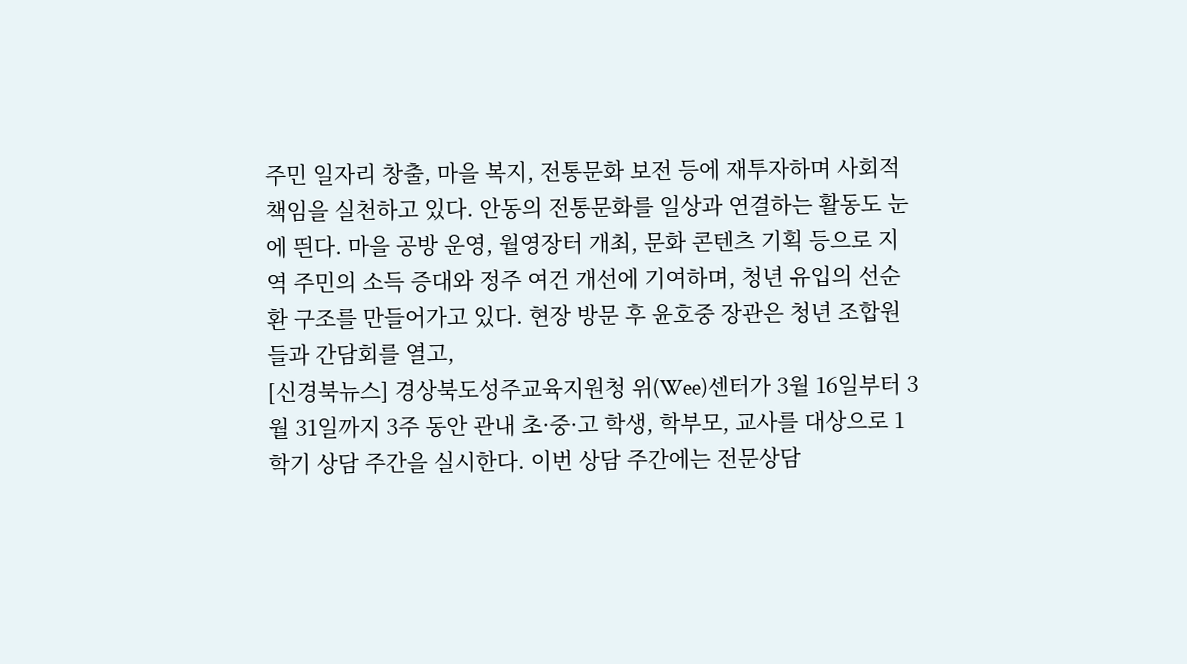주민 일자리 창출, 마을 복지, 전통문화 보전 등에 재투자하며 사회적 책임을 실천하고 있다. 안동의 전통문화를 일상과 연결하는 활동도 눈에 띈다. 마을 공방 운영, 월영장터 개최, 문화 콘텐츠 기획 등으로 지역 주민의 소득 증대와 정주 여건 개선에 기여하며, 청년 유입의 선순환 구조를 만들어가고 있다. 현장 방문 후 윤호중 장관은 청년 조합원들과 간담회를 열고,
[신경북뉴스] 경상북도성주교육지원청 위(Wee)센터가 3월 16일부터 3월 31일까지 3주 동안 관내 초·중·고 학생, 학부모, 교사를 대상으로 1학기 상담 주간을 실시한다. 이번 상담 주간에는 전문상담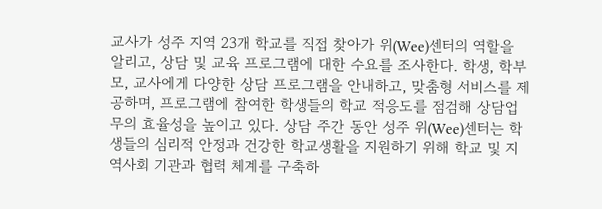교사가 성주 지역 23개 학교를 직접 찾아가 위(Wee)센터의 역할을 알리고, 상담 및 교육 프로그램에 대한 수요를 조사한다. 학생, 학부모, 교사에게 다양한 상담 프로그램을 안내하고, 맞춤형 서비스를 제공하며, 프로그램에 참여한 학생들의 학교 적응도를 점검해 상담업무의 효율성을 높이고 있다. 상담 주간 동안 성주 위(Wee)센터는 학생들의 심리적 안정과 건강한 학교생활을 지원하기 위해 학교 및 지역사회 기관과 협력 체계를 구축하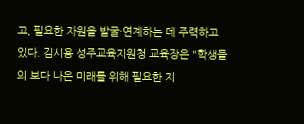고, 필요한 자원을 발굴·연계하는 데 주력하고 있다. 김시용 성주교육지원청 교육장은 "학생들의 보다 나은 미래를 위해 필요한 지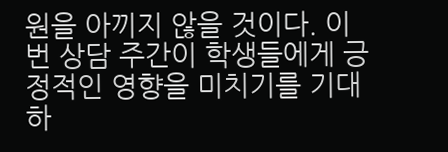원을 아끼지 않을 것이다. 이번 상담 주간이 학생들에게 긍정적인 영향을 미치기를 기대하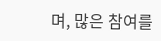며, 많은 참여를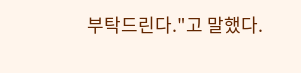부탁드린다."고 말했다.